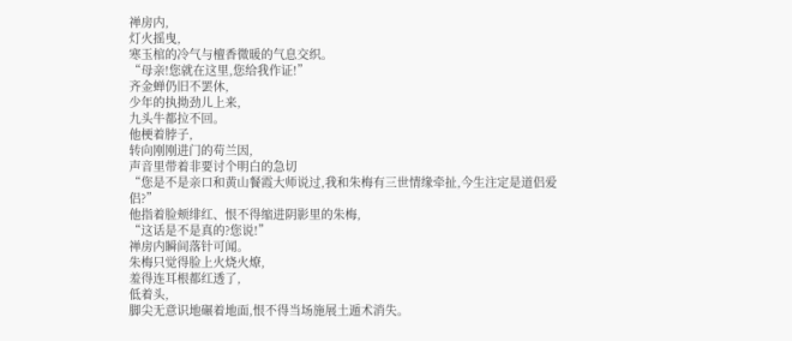禅房内,
灯火摇曳,
寒玉棺的冷气与檀香微暖的气息交织。
“母亲!您就在这里,您给我作证!”
齐金蝉仍旧不罢休,
少年的执拗劲儿上来,
九头牛都拉不回。
他梗着脖子,
转向刚刚进门的苟兰因,
声音里带着非要讨个明白的急切
“您是不是亲口和黄山餐霞大师说过,我和朱梅有三世情缘牵扯,今生注定是道侣爱侣?”
他指着脸颊绯红、恨不得缩进阴影里的朱梅,
“这话是不是真的?您说!”
禅房内瞬间落针可闻。
朱梅只觉得脸上火烧火燎,
羞得连耳根都红透了,
低着头,
脚尖无意识地碾着地面,恨不得当场施展土遁术消失。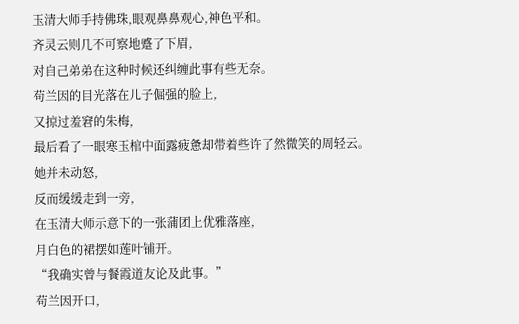玉清大师手持佛珠,眼观鼻鼻观心,神色平和。
齐灵云则几不可察地蹙了下眉,
对自己弟弟在这种时候还纠缠此事有些无奈。
苟兰因的目光落在儿子倔强的脸上,
又掠过羞窘的朱梅,
最后看了一眼寒玉棺中面露疲惫却带着些许了然微笑的周轻云。
她并未动怒,
反而缓缓走到一旁,
在玉清大师示意下的一张蒲团上优雅落座,
月白色的裙摆如莲叶铺开。
“我确实曾与餐霞道友论及此事。”
苟兰因开口,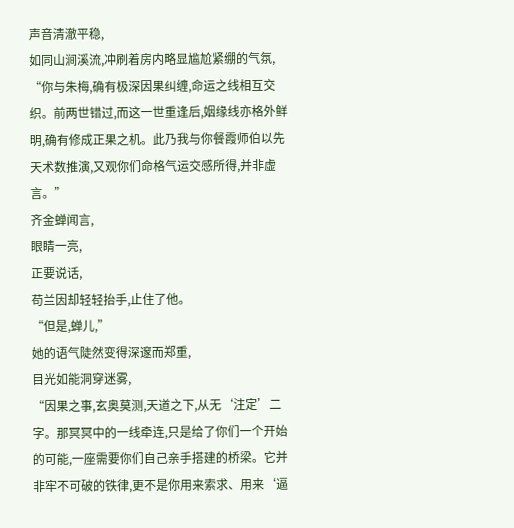声音清澈平稳,
如同山涧溪流,冲刷着房内略显尴尬紧绷的气氛,
“你与朱梅,确有极深因果纠缠,命运之线相互交织。前两世错过,而这一世重逢后,姻缘线亦格外鲜明,确有修成正果之机。此乃我与你餐霞师伯以先天术数推演,又观你们命格气运交感所得,并非虚言。”
齐金蝉闻言,
眼睛一亮,
正要说话,
苟兰因却轻轻抬手,止住了他。
“但是,蝉儿,”
她的语气陡然变得深邃而郑重,
目光如能洞穿迷雾,
“因果之事,玄奥莫测,天道之下,从无‘注定’二字。那冥冥中的一线牵连,只是给了你们一个开始的可能,一座需要你们自己亲手搭建的桥梁。它并非牢不可破的铁律,更不是你用来索求、用来‘逼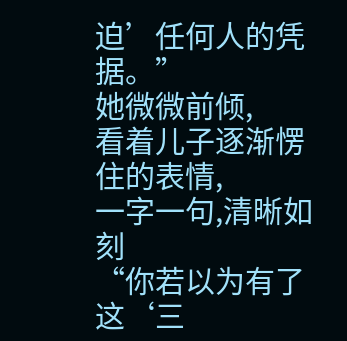迫’任何人的凭据。”
她微微前倾,
看着儿子逐渐愣住的表情,
一字一句,清晰如刻
“你若以为有了这‘三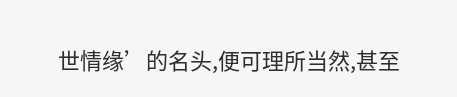世情缘’的名头,便可理所当然,甚至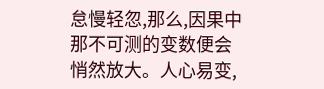怠慢轻忽,那么,因果中那不可测的变数便会悄然放大。人心易变,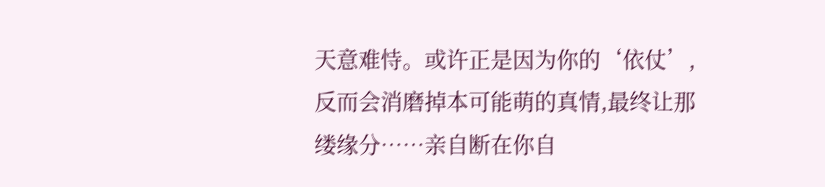天意难恃。或许正是因为你的‘依仗’,反而会消磨掉本可能萌的真情,最终让那缕缘分……亲自断在你自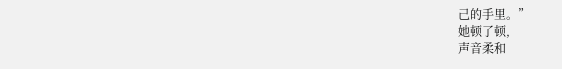己的手里。”
她顿了顿,
声音柔和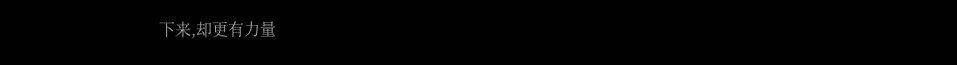下来,却更有力量